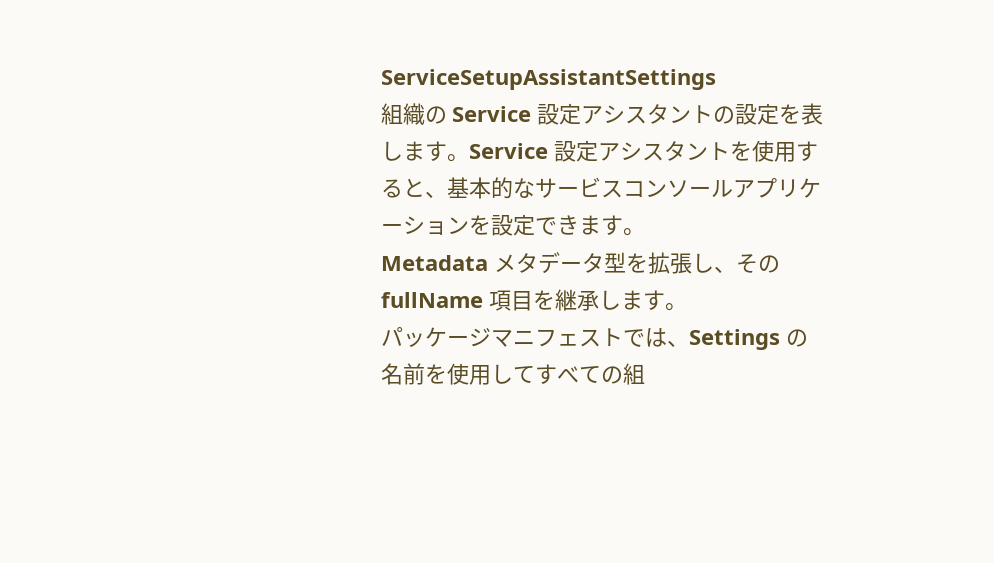ServiceSetupAssistantSettings
組織の Service 設定アシスタントの設定を表します。Service 設定アシスタントを使用すると、基本的なサービスコンソールアプリケーションを設定できます。
Metadata メタデータ型を拡張し、その fullName 項目を継承します。
パッケージマニフェストでは、Settings の名前を使用してすべての組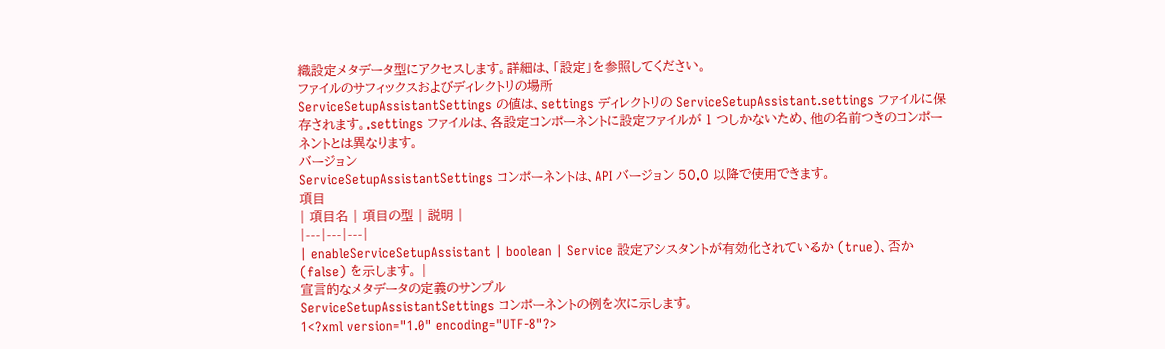織設定メタデータ型にアクセスします。詳細は、「設定」を参照してください。
ファイルのサフィックスおよびディレクトリの場所
ServiceSetupAssistantSettings の値は、settings ディレクトリの ServiceSetupAssistant.settings ファイルに保存されます。.settings ファイルは、各設定コンポーネントに設定ファイルが 1 つしかないため、他の名前つきのコンポーネントとは異なります。
バージョン
ServiceSetupAssistantSettings コンポーネントは、API バージョン 50.0 以降で使用できます。
項目
| 項目名 | 項目の型 | 説明 |
|---|---|---|
| enableServiceSetupAssistant | boolean | Service 設定アシスタントが有効化されているか (true)、否か (false) を示します。 |
宣言的なメタデータの定義のサンプル
ServiceSetupAssistantSettings コンポーネントの例を次に示します。
1<?xml version="1.0" encoding="UTF-8"?>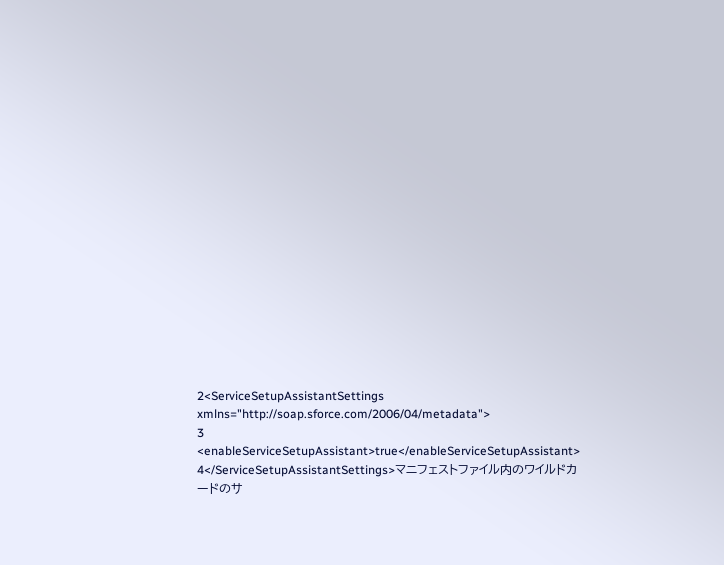2<ServiceSetupAssistantSettings xmlns="http://soap.sforce.com/2006/04/metadata">
3 <enableServiceSetupAssistant>true</enableServiceSetupAssistant>
4</ServiceSetupAssistantSettings>マニフェストファイル内のワイルドカードのサ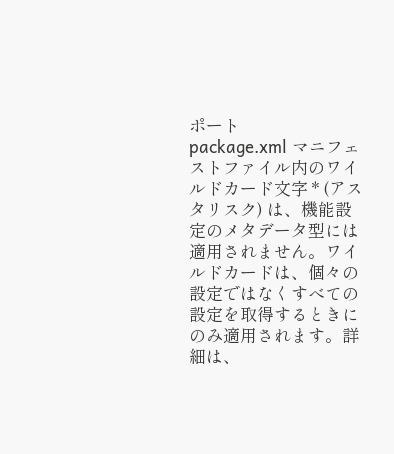ポート
package.xml マニフェストファイル内のワイルドカード文字 * (アスタリスク) は、機能設定のメタデータ型には適用されません。ワイルドカードは、個々の設定ではなくすべての設定を取得するときにのみ適用されます。詳細は、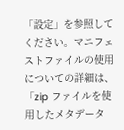「設定」を参照してください。マニフェストファイルの使用についての詳細は、「zip ファイルを使用したメタデータ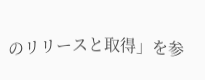のリリースと取得」を参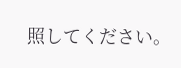照してください。